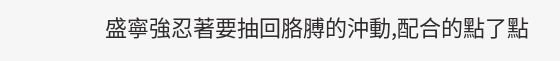盛寧強忍著要抽回胳膊的沖動,配合的點了點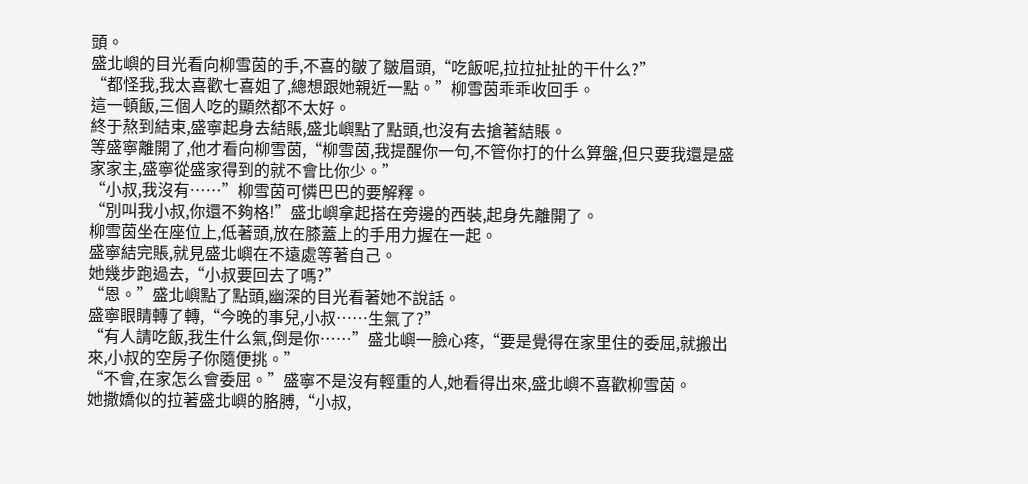頭。
盛北嶼的目光看向柳雪茵的手,不喜的皺了皺眉頭,“吃飯呢,拉拉扯扯的干什么?”
“都怪我,我太喜歡七喜姐了,總想跟她親近一點。”柳雪茵乖乖收回手。
這一頓飯,三個人吃的顯然都不太好。
終于熬到結束,盛寧起身去結賬,盛北嶼點了點頭,也沒有去搶著結賬。
等盛寧離開了,他才看向柳雪茵,“柳雪茵,我提醒你一句,不管你打的什么算盤,但只要我還是盛家家主,盛寧從盛家得到的就不會比你少。”
“小叔,我沒有……”柳雪茵可憐巴巴的要解釋。
“別叫我小叔,你還不夠格!”盛北嶼拿起搭在旁邊的西裝,起身先離開了。
柳雪茵坐在座位上,低著頭,放在膝蓋上的手用力握在一起。
盛寧結完賬,就見盛北嶼在不遠處等著自己。
她幾步跑過去,“小叔要回去了嗎?”
“恩。”盛北嶼點了點頭,幽深的目光看著她不說話。
盛寧眼睛轉了轉,“今晚的事兒,小叔……生氣了?”
“有人請吃飯,我生什么氣,倒是你……”盛北嶼一臉心疼,“要是覺得在家里住的委屈,就搬出來,小叔的空房子你隨便挑。”
“不會,在家怎么會委屈。”盛寧不是沒有輕重的人,她看得出來,盛北嶼不喜歡柳雪茵。
她撒嬌似的拉著盛北嶼的胳膊,“小叔,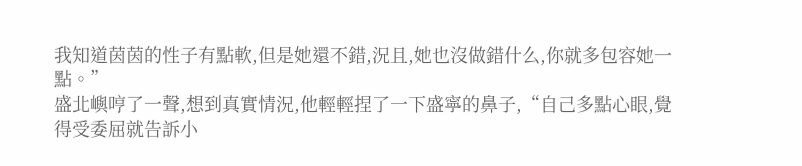我知道茵茵的性子有點軟,但是她還不錯,況且,她也沒做錯什么,你就多包容她一點。”
盛北嶼哼了一聲,想到真實情況,他輕輕捏了一下盛寧的鼻子,“自己多點心眼,覺得受委屈就告訴小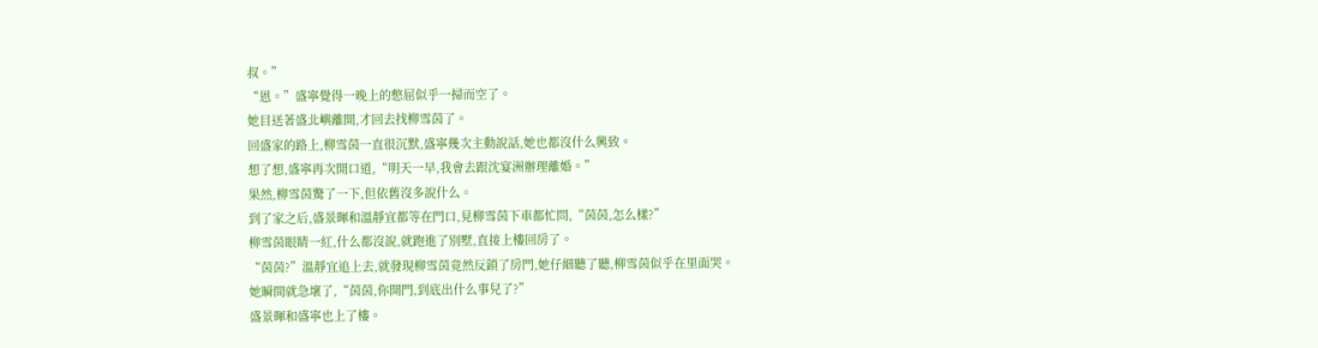叔。”
“恩。”盛寧覺得一晚上的憋屈似乎一掃而空了。
她目送著盛北嶼離開,才回去找柳雪茵了。
回盛家的路上,柳雪茵一直很沉默,盛寧幾次主動說話,她也都沒什么興致。
想了想,盛寧再次開口道,“明天一早,我會去跟沈宴洲辦理離婚。”
果然,柳雪茵驚了一下,但依舊沒多說什么。
到了家之后,盛景暉和溫靜宜都等在門口,見柳雪茵下車都忙問,“茵茵,怎么樣?”
柳雪茵眼睛一紅,什么都沒說,就跑進了別墅,直接上樓回房了。
“茵茵?”溫靜宜追上去,就發現柳雪茵竟然反鎖了房門,她仔細聽了聽,柳雪茵似乎在里面哭。
她瞬間就急壞了,“茵茵,你開門,到底出什么事兒了?”
盛景暉和盛寧也上了樓。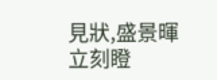見狀,盛景暉立刻瞪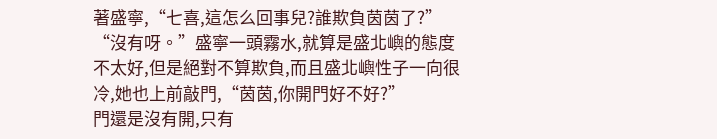著盛寧,“七喜,這怎么回事兒?誰欺負茵茵了?”
“沒有呀。”盛寧一頭霧水,就算是盛北嶼的態度不太好,但是絕對不算欺負,而且盛北嶼性子一向很冷,她也上前敲門,“茵茵,你開門好不好?”
門還是沒有開,只有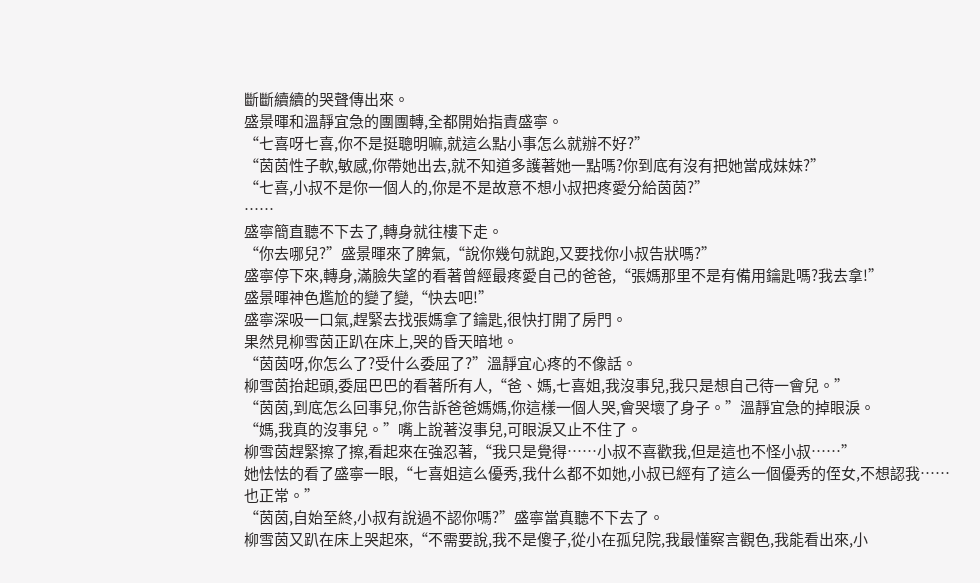斷斷續續的哭聲傳出來。
盛景暉和溫靜宜急的團團轉,全都開始指責盛寧。
“七喜呀七喜,你不是挺聰明嘛,就這么點小事怎么就辦不好?”
“茵茵性子軟,敏感,你帶她出去,就不知道多護著她一點嗎?你到底有沒有把她當成妹妹?”
“七喜,小叔不是你一個人的,你是不是故意不想小叔把疼愛分給茵茵?”
……
盛寧簡直聽不下去了,轉身就往樓下走。
“你去哪兒?”盛景暉來了脾氣,“說你幾句就跑,又要找你小叔告狀嗎?”
盛寧停下來,轉身,滿臉失望的看著曾經最疼愛自己的爸爸,“張媽那里不是有備用鑰匙嗎?我去拿!”
盛景暉神色尷尬的變了變,“快去吧!”
盛寧深吸一口氣,趕緊去找張媽拿了鑰匙,很快打開了房門。
果然見柳雪茵正趴在床上,哭的昏天暗地。
“茵茵呀,你怎么了?受什么委屈了?”溫靜宜心疼的不像話。
柳雪茵抬起頭,委屈巴巴的看著所有人,“爸、媽,七喜姐,我沒事兒,我只是想自己待一會兒。”
“茵茵,到底怎么回事兒,你告訴爸爸媽媽,你這樣一個人哭,會哭壞了身子。”溫靜宜急的掉眼淚。
“媽,我真的沒事兒。”嘴上說著沒事兒,可眼淚又止不住了。
柳雪茵趕緊擦了擦,看起來在強忍著,“我只是覺得……小叔不喜歡我,但是這也不怪小叔……”
她怯怯的看了盛寧一眼,“七喜姐這么優秀,我什么都不如她,小叔已經有了這么一個優秀的侄女,不想認我……也正常。”
“茵茵,自始至終,小叔有說過不認你嗎?”盛寧當真聽不下去了。
柳雪茵又趴在床上哭起來,“不需要說,我不是傻子,從小在孤兒院,我最懂察言觀色,我能看出來,小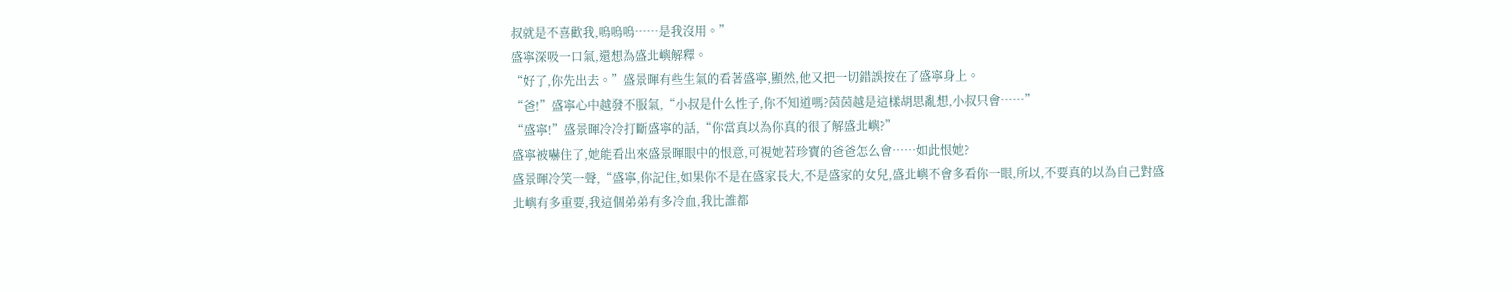叔就是不喜歡我,嗚嗚嗚……是我沒用。”
盛寧深吸一口氣,還想為盛北嶼解釋。
“好了,你先出去。”盛景暉有些生氣的看著盛寧,顯然,他又把一切錯誤按在了盛寧身上。
“爸!”盛寧心中越發不服氣,“小叔是什么性子,你不知道嗎?茵茵越是這樣胡思亂想,小叔只會……”
“盛寧!”盛景暉冷冷打斷盛寧的話,“你當真以為你真的很了解盛北嶼?”
盛寧被嚇住了,她能看出來盛景暉眼中的恨意,可視她若珍寶的爸爸怎么會……如此恨她?
盛景暉冷笑一聲,“盛寧,你記住,如果你不是在盛家長大,不是盛家的女兒,盛北嶼不會多看你一眼,所以,不要真的以為自己對盛北嶼有多重要,我這個弟弟有多冷血,我比誰都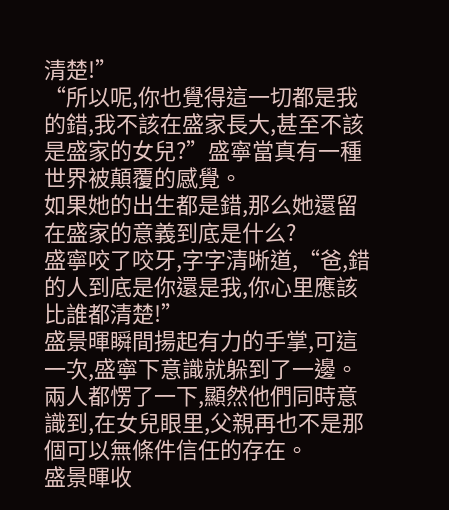清楚!”
“所以呢,你也覺得這一切都是我的錯,我不該在盛家長大,甚至不該是盛家的女兒?”盛寧當真有一種世界被顛覆的感覺。
如果她的出生都是錯,那么她還留在盛家的意義到底是什么?
盛寧咬了咬牙,字字清晰道,“爸,錯的人到底是你還是我,你心里應該比誰都清楚!”
盛景暉瞬間揚起有力的手掌,可這一次,盛寧下意識就躲到了一邊。
兩人都愣了一下,顯然他們同時意識到,在女兒眼里,父親再也不是那個可以無條件信任的存在。
盛景暉收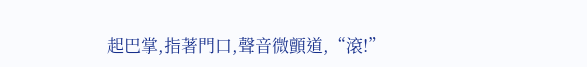起巴掌,指著門口,聲音微顫道,“滾!”